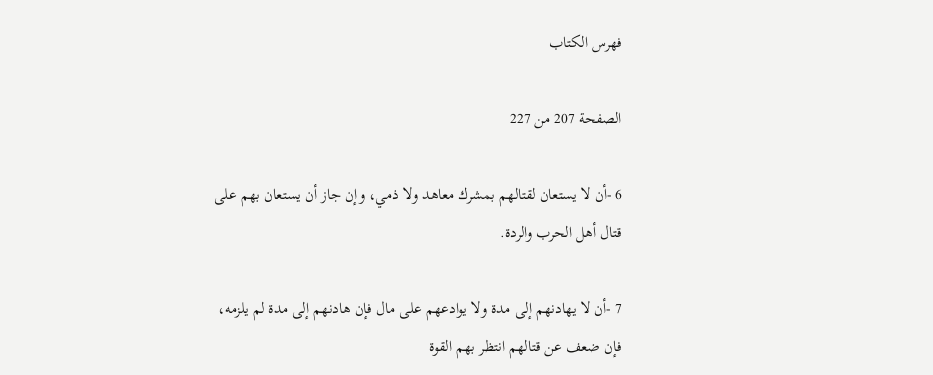فهرس الكتاب

الصفحة 207 من 227

6 -أن لا يستعان لقتالهم بمشرك معاهد ولا ذمي، وإن جاز أن يستعان بهم على قتال أهل الحرب والردة.

7 -أن لا يهادنهم إلى مدة ولا يوادعهم على مال فإن هادنهم إلى مدة لم يلزمه، فإن ضعف عن قتالهم انتظر بهم القوة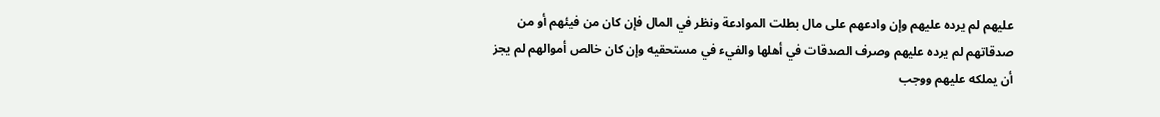عليهم لم يرده عليهم وإن وادعهم على مال بطلت الموادعة ونظر في المال فإن كان من فيئهم أو من صدقاتهم لم يرده عليهم وصرف الصدقات في أهلها والفيء في مستحقيه وإن كان خالص أموالهم لم يجز أن يملكه عليهم ووجب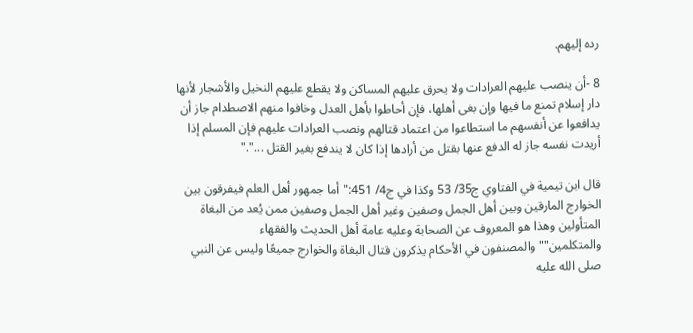رده إليهم.

8 -أن ينصب عليهم العرادات ولا يحرق عليهم المساكن ولا يقطع عليهم النخيل والأشجار لأنها دار إسلام تمنع ما فيها وإن بغى أهلها، فإن أحاطوا بأهل العدل وخافوا منهم الاصطدام جاز أن يدافعوا عن أنفسهم ما استطاعوا من اعتماد قتالهم ونصب العرادات عليهم فإن المسلم إذا أريدت نفسه جاز له الدفع عنها بقتل من أرادها إذا كان لا يندفع بغير القتل ..."."

قال ابن تيمية في الفتاوي ج35/ 53 وكذا في ج4/ 451:"أما جمهور أهل العلم فيفرقون بين الخوارج المارقين وبين أهل الجمل وصفين وغير أهل الجمل وصفين ممن يُعد من البغاة المتأولين وهذا هو المعروف عن الصحابة وعليه عامة أهل الحديث والفقهاء والمتكلمين""والمصنفون في الأحكام يذكرون قتال البغاة والخوارج جميعًا وليس عن النبي صلى الله عليه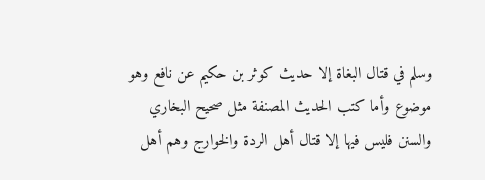وسلم في قتال البغاة إلا حديث كوثر بن حكيم عن نافع وهو موضوع وأما كتب الحديث المصنفة مثل صحيح البخاري والسنن فليس فيها إلا قتال أهل الردة والخوارج وهم أهل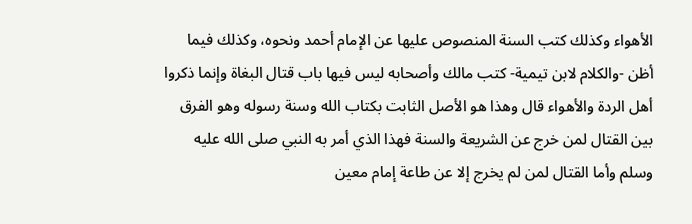الأهواء وكذلك كتب السنة المنصوص عليها عن الإمام أحمد ونحوه، وكذلك فيما أظن -والكلام لابن تيمية- كتب مالك وأصحابه ليس فيها باب قتال البغاة وإنما ذكروا أهل الردة والأهواء قال وهذا هو الأصل الثابت بكتاب الله وسنة رسوله وهو الفرق بين القتال لمن خرج عن الشريعة والسنة فهذا الذي أمر به النبي صلى الله عليه وسلم وأما القتال لمن لم يخرج إلا عن طاعة إمام معين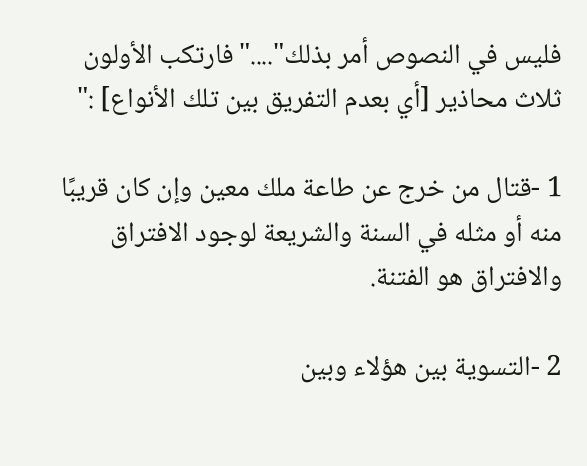فليس في النصوص أمر بذلك"...."فارتكب الأولون ثلاث محاذير [أي بعدم التفريق بين تلك الأنواع] :"

1 -قتال من خرج عن طاعة ملك معين وإن كان قريبًا منه أو مثله في السنة والشريعة لوجود الافتراق والافتراق هو الفتنة.

2 -التسوية بين هؤلاء وبين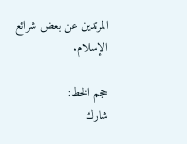المرتدين عن بعض شرائع الإسلام.

حجم الخط:
شارك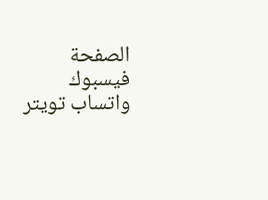الصفحة
فيسبوك واتساب تويتر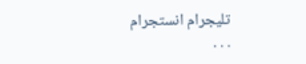تليجرام انستجرام
. . .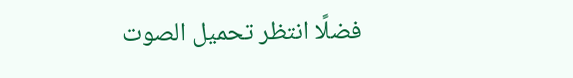فضلًا انتظر تحميل الصوت